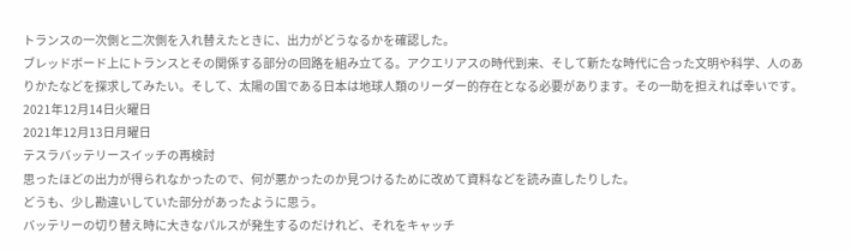トランスの一次側と二次側を入れ替えたときに、出力がどうなるかを確認した。
ブレッドボード上にトランスとその関係する部分の回路を組み立てる。アクエリアスの時代到来、そして新たな時代に合った文明や科学、人のありかたなどを探求してみたい。そして、太陽の国である日本は地球人類のリーダー的存在となる必要があります。その一助を担えれば幸いです。
2021年12月14日火曜日
2021年12月13日月曜日
テスラバッテリースイッチの再検討
思ったほどの出力が得られなかったので、何が悪かったのか見つけるために改めて資料などを読み直したりした。
どうも、少し勘違いしていた部分があったように思う。
バッテリーの切り替え時に大きなパルスが発生するのだけれど、それをキャッチ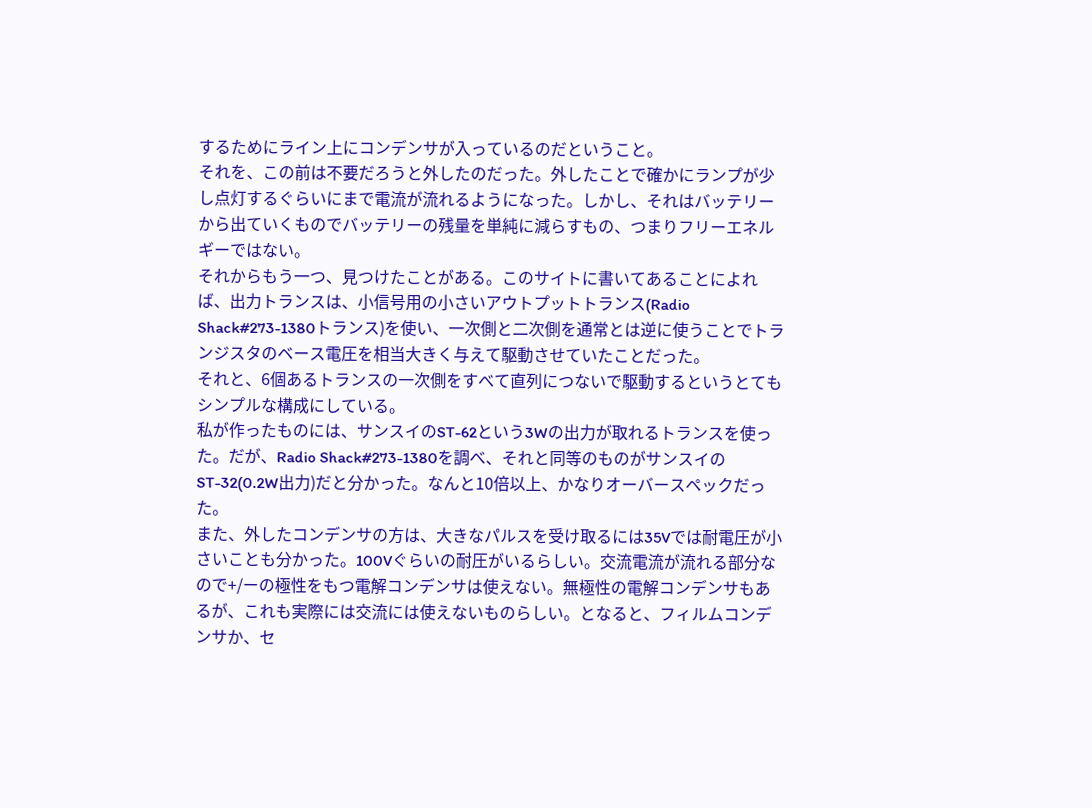するためにライン上にコンデンサが入っているのだということ。
それを、この前は不要だろうと外したのだった。外したことで確かにランプが少し点灯するぐらいにまで電流が流れるようになった。しかし、それはバッテリーから出ていくものでバッテリーの残量を単純に減らすもの、つまりフリーエネルギーではない。
それからもう一つ、見つけたことがある。このサイトに書いてあることによれば、出力トランスは、小信号用の小さいアウトプットトランス(Radio Shack#273-1380トランス)を使い、一次側と二次側を通常とは逆に使うことでトランジスタのベース電圧を相当大きく与えて駆動させていたことだった。
それと、6個あるトランスの一次側をすべて直列につないで駆動するというとてもシンプルな構成にしている。
私が作ったものには、サンスイのST-62という3Wの出力が取れるトランスを使った。だが、Radio Shack#273-1380を調べ、それと同等のものがサンスイのST-32(0.2W出力)だと分かった。なんと10倍以上、かなりオーバースペックだった。
また、外したコンデンサの方は、大きなパルスを受け取るには35Vでは耐電圧が小さいことも分かった。100Vぐらいの耐圧がいるらしい。交流電流が流れる部分なので+/ーの極性をもつ電解コンデンサは使えない。無極性の電解コンデンサもあるが、これも実際には交流には使えないものらしい。となると、フィルムコンデンサか、セ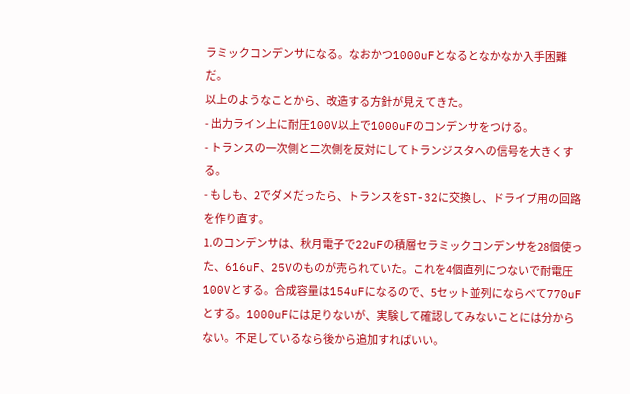ラミックコンデンサになる。なおかつ1000uFとなるとなかなか入手困難だ。
以上のようなことから、改造する方針が見えてきた。
- 出力ライン上に耐圧100V以上で1000uFのコンデンサをつける。
- トランスの一次側と二次側を反対にしてトランジスタへの信号を大きくする。
- もしも、2でダメだったら、トランスをST-32に交換し、ドライブ用の回路を作り直す。
1.のコンデンサは、秋月電子で22uFの積層セラミックコンデンサを28個使った、616uF、25Vのものが売られていた。これを4個直列につないで耐電圧100Vとする。合成容量は154uFになるので、5セット並列にならべて770uFとする。1000uFには足りないが、実験して確認してみないことには分からない。不足しているなら後から追加すればいい。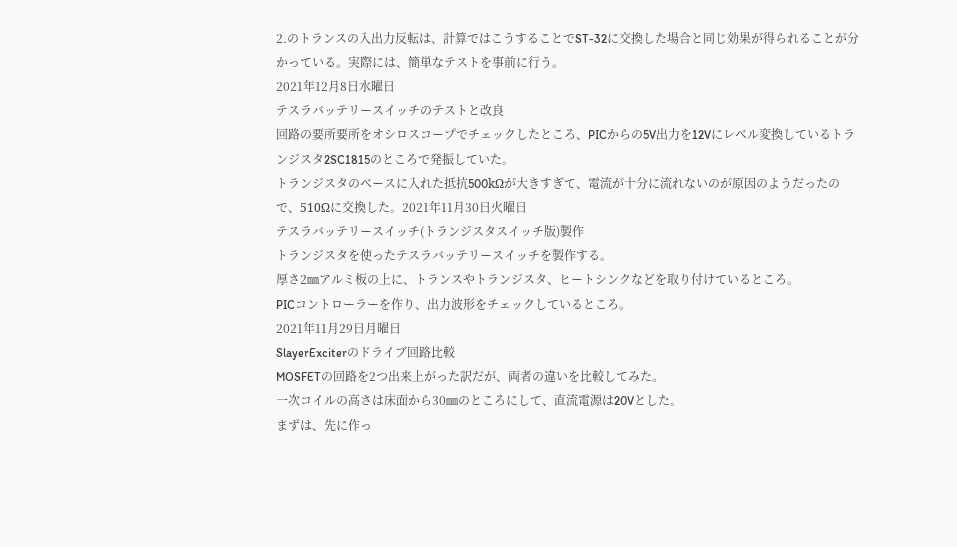2.のトランスの入出力反転は、計算ではこうすることでST-32に交換した場合と同じ効果が得られることが分かっている。実際には、簡単なテストを事前に行う。
2021年12月8日水曜日
テスラバッテリースイッチのテストと改良
回路の要所要所をオシロスコープでチェックしたところ、PICからの5V出力を12Vにレベル変換しているトランジスタ2SC1815のところで発振していた。
トランジスタのベースに入れた抵抗500kΩが大きすぎて、電流が十分に流れないのが原因のようだったので、510Ωに交換した。2021年11月30日火曜日
テスラバッテリースイッチ(トランジスタスイッチ版)製作
トランジスタを使ったテスラバッテリースイッチを製作する。
厚さ2㎜アルミ板の上に、トランスやトランジスタ、ヒートシンクなどを取り付けているところ。
PICコントローラーを作り、出力波形をチェックしているところ。
2021年11月29日月曜日
SlayerExciterのドライブ回路比較
MOSFETの回路を2つ出来上がった訳だが、両者の違いを比較してみた。
一次コイルの高さは床面から30㎜のところにして、直流電源は20Vとした。
まずは、先に作っ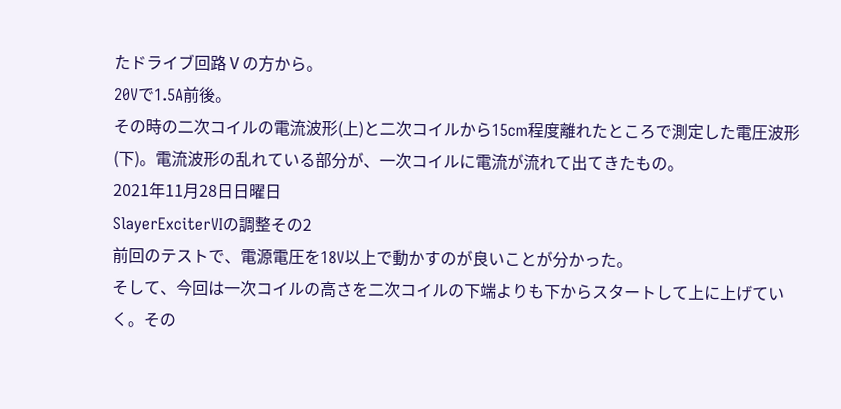たドライブ回路Ⅴの方から。
20Vで1.5A前後。
その時の二次コイルの電流波形(上)と二次コイルから15cm程度離れたところで測定した電圧波形(下)。電流波形の乱れている部分が、一次コイルに電流が流れて出てきたもの。
2021年11月28日日曜日
SlayerExciterⅥの調整その2
前回のテストで、電源電圧を18V以上で動かすのが良いことが分かった。
そして、今回は一次コイルの高さを二次コイルの下端よりも下からスタートして上に上げていく。その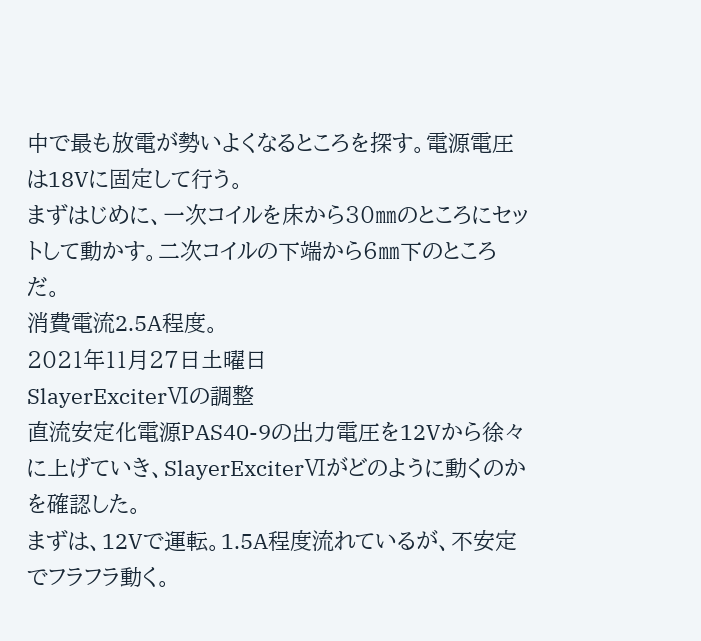中で最も放電が勢いよくなるところを探す。電源電圧は18Vに固定して行う。
まずはじめに、一次コイルを床から30㎜のところにセットして動かす。二次コイルの下端から6㎜下のところだ。
消費電流2.5A程度。
2021年11月27日土曜日
SlayerExciterⅥの調整
直流安定化電源PAS40-9の出力電圧を12Vから徐々に上げていき、SlayerExciterⅥがどのように動くのかを確認した。
まずは、12Vで運転。1.5A程度流れているが、不安定でフラフラ動く。